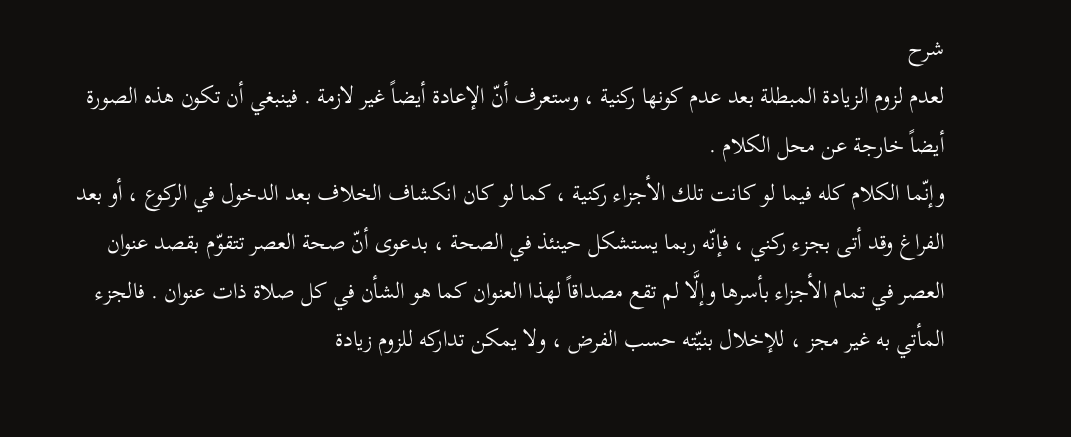شرح
لعدم لزوم الزيادة المبطلة بعد عدم كونها ركنية ، وستعرف أنّ الإعادة أيضاً غير لازمة . فينبغي أن تكون هذه الصورة أيضاً خارجة عن محل الكلام .
وإنّما الكلام كله فيما لو كانت تلك الأجزاء ركنية ، كما لو كان انكشاف الخلاف بعد الدخول في الركوع ، أو بعد الفراغ وقد أتى بجزء ركني ، فإنّه ربما يستشكل حينئذ في الصحة ، بدعوى أنّ صحة العصر تتقوّم بقصد عنوان العصر في تمام الأجزاء بأسرها وإلَّا لم تقع مصداقاً لهذا العنوان كما هو الشأن في كل صلاة ذات عنوان . فالجزء المأتي به غير مجز ، للإخلال بنيّته حسب الفرض ، ولا يمكن تداركه للزوم زيادة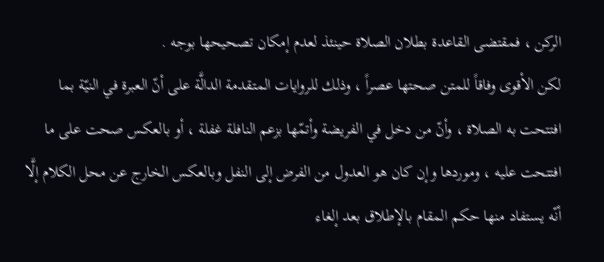الركن ، فمقتضى القاعدة بطلان الصلاة حينئذ لعدم إمكان تصحيحها بوجه .
لكن الأقوى وفاقاً للمتن صحتها عصراً ، وذلك للروايات المتقدمة الدالَّة على أنّ العبرة في النيّة بما افتتحت به الصلاة ، وأنّ من دخل في الفريضة وأتمّها بزعم النافلة غفلة ، أو بالعكس صحت على ما افتتحت عليه ، وموردها وإن كان هو العدول من الفرض إلى النفل وبالعكس الخارج عن محل الكلام إلَّا أنّه يستفاد منها حكم المقام بالإطلاق بعد إلغاء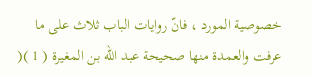خصوصية المورد ، فانّ روايات الباب ثلاث على ما عرفت والعمدة منها صحيحة عبد الله بن المغيرة ( 1 )(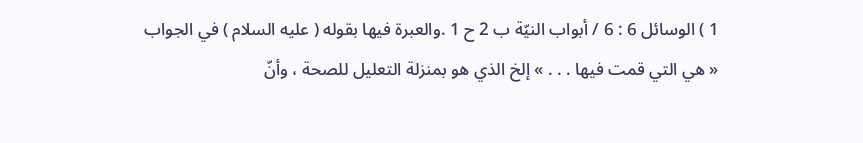1 ) الوسائل 6 : 6 / أبواب النيّة ب 2 ح 1 .والعبرة فيها بقوله ( عليه السلام ) في الجواب « هي التي قمت فيها . . . » إلخ الذي هو بمنزلة التعليل للصحة ، وأنّ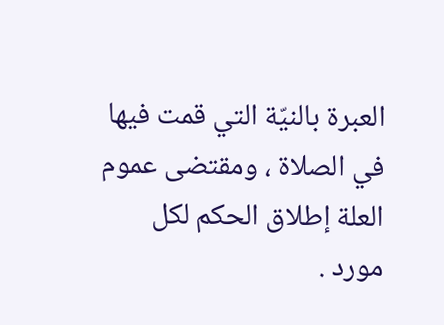العبرة بالنيّة التي قمت فيها في الصلاة ، ومقتضى عموم العلة إطلاق الحكم لكل مورد .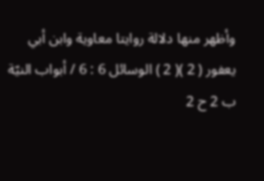وأظهر منها دلالة روايتا معاوية وابن أبي يعفور ( 2 )( 2 ) الوسائل 6 : 6 / أبواب النيّة ب 2 ح 2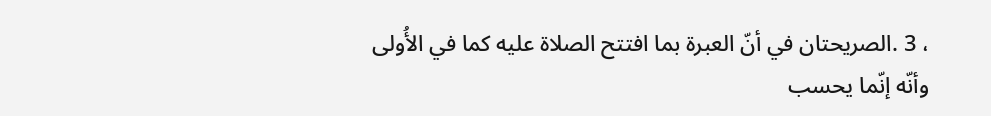، 3 .الصريحتان في أنّ العبرة بما افتتح الصلاة عليه كما في الأُولى وأنّه إنّما يحسب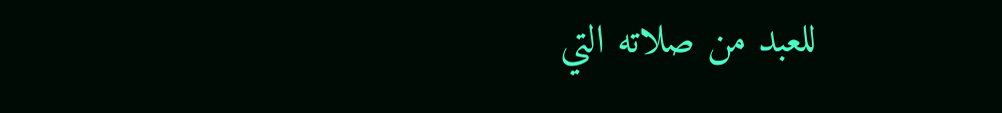للعبد من صلاته التي